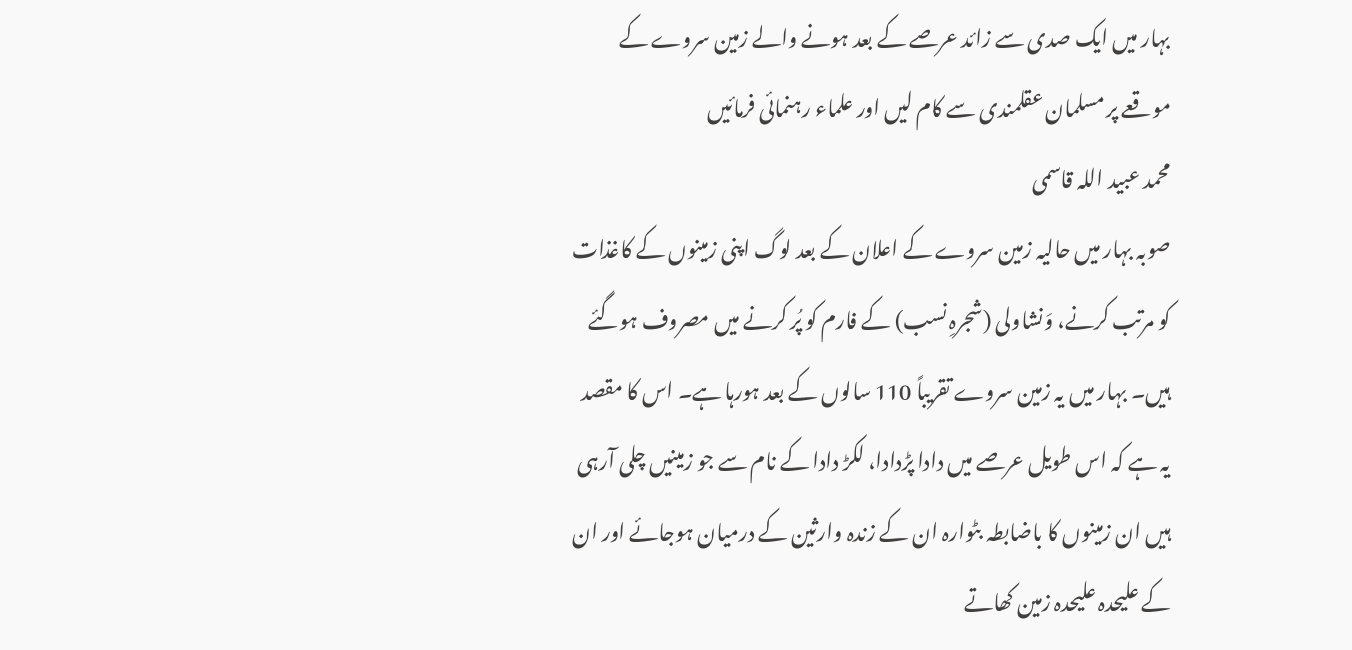بہار میں ایک صدی سے زائد عرصے کے بعد ہونے والے زمین سروے کے موقعے پر مسلمان عقلمندی سے کام لیں اور علماء رہنمائی فرمائیں
محمد عبید اللہ قاسمی
صوبہ بہار میں حالیہ زمین سروے کے اعلان کے بعد لوگ اپنی زمینوں کے کاغذات کو مرتب کرنے، وَنشاولی (شجرہِ نسب) کے فارم کو پُر کرنے میں مصروف ہوگئے ہیں۔ بہار میں یہ زمین سروے تقریباً 110 سالوں کے بعد ہورہا ہے۔ اس کا مقصد یہ ہے کہ اس طویل عرصے میں دادا پڑدادا، لکڑ دادا کے نام سے جو زمینیں چلی آرہی ہیں ان زمینوں کا باضابطہ بٹوارہ ان کے زندہ وارثین کے درمیان ہوجائے اور ان کے علیحدہ علیحدہ زمین کھاتے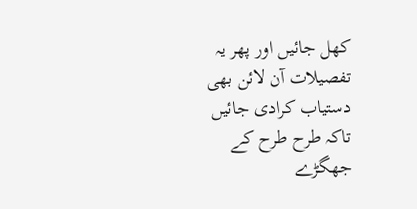کھل جائیں اور پھر یہ تفصیلات آن لائن بھی دستیاب کرادی جائیں تاکہ طرح طرح کے جھگڑے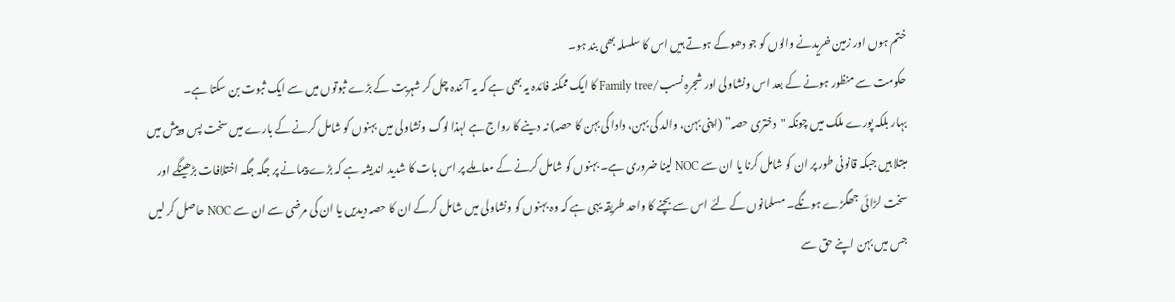ختم ہوں اور زمین خریدنے والوں کو جو دھوکے ہوتے ہیں اس کا سلسلہ بھی بند ہو۔
حکومت سے منظور ہونے کے بعد اس ونشاولی اور شجرہِ نسب/Family tree کا ایک ممکنہ فائدہ یہ بھی ہے کہ یہ آئندہ چل کر شہریت کے بڑے ثبوتوں میں سے ایک ثبوت بن سکتا ہے۔
بہار بلکہ پورے ملک میں چونکہ "دختری حصہ” (اپنی بہن، والد کی بہن، دادا کی بہن کا حصہ) نہ دینے کا رواج ہے لہذا لوگ ونشاولی میں بہنوں کو شامل کرنے کے بارے میں سخت پس وپیش میں مبتلا ہیں جبکہ قانونی طور پر ان کو شامل کرنا یا ان سے NOC لینا ضروری ہے۔ بہنوں کو شامل کرنے کے معاملے پر اس بات کا شدید اندیشہ ہے کہ بڑے پیمانے پر جگہ جگہ اختلافات بڑھینگے اور سخت لڑائی جھگڑے ہونگے۔ مسلمانوں کے لئے اس سے بچنے کا واحد طریقہ یہی ہے کہ وہ بہنوں کو ونشاولی میں شامل کرکے ان کا حصہ دیدیں یا ان کی مرضی سے ان سے NOC حاصل کر لیں جس میں بہن اپنے حق سے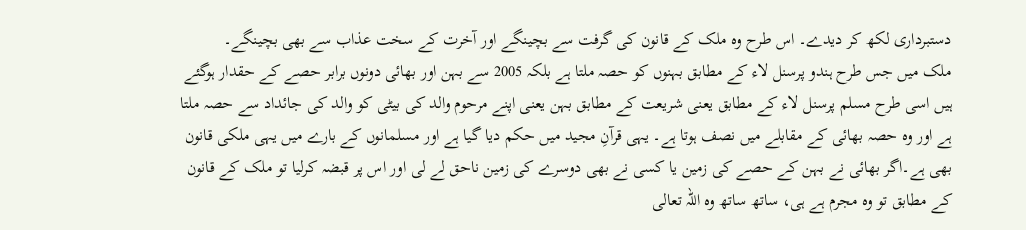دستبرداری لکھ کر دیدے۔ اس طرح وہ ملک کے قانون کی گرفت سے بچینگے اور آخرت کے سخت عذاب سے بھی بچینگے۔
ملک میں جس طرح ہندو پرسنل لاء کے مطابق بہنوں کو حصہ ملتا ہے بلکہ 2005 سے بہن اور بھائی دونوں برابر حصے کے حقدار ہوگئے ہیں اسی طرح مسلم پرسنل لاء کے مطابق یعنی شریعت کے مطابق بہن یعنی اپنے مرحوم والد کی بیٹی کو والد کی جائداد سے حصہ ملتا ہے اور وہ حصہ بھائی کے مقابلے میں نصف ہوتا ہے۔ یہی قرآنِ مجید میں حکم دیا گیا ہے اور مسلمانوں کے بارے میں یہی ملکی قانون بھی ہے۔اگر بھائی نے بہن کے حصے کی زمین یا کسی نے بھی دوسرے کی زمین ناحق لے لی اور اس پر قبضہ کرلیا تو ملک کے قانون کے مطابق تو وہ مجرم ہے ہی، ساتھ ساتھ وہ اللہ تعالی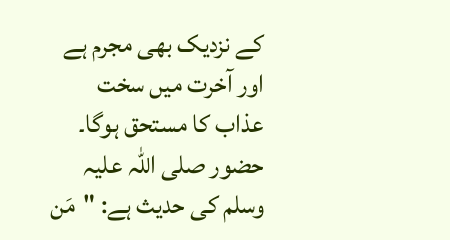کے نزدیک بھی مجرم ہے اور آخرت میں سخت عذاب کا مستحق ہوگا۔ حضور صلی اللہ علیہ وسلم کی حدیث ہے: "مَن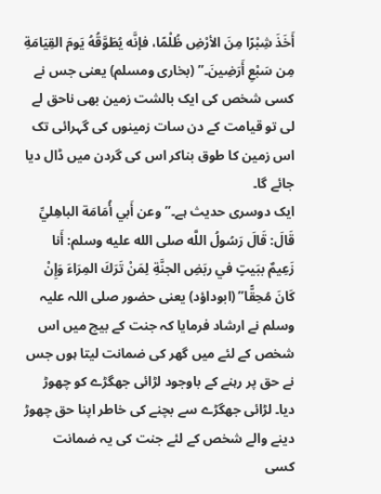أَخَذَ شِبْرًا مِنَ الأرْضِ ظُلْمًا، فإنَّه يُطَوَّقُهُ يَومَ القِيَامَةِ مِن سَبْعِ أَرَضِينَ۔” (بخاری ومسلم) یعنی جس نے کسی شخص کی ایک بالشت زمین بھی ناحق لے لی تو قیامت کے دن سات زمینوں کی گہرائی تک اس زمین کا طوق بناکر اس کی گردن میں ڈال دیا جائے گا۔
ایک دوسری حدیث ہے۔”وعن أَبي أُمَامَة الباهِليِّ قَالَ: قَالَ رَسُولُ اللَّه صلى الله عليه وسلم: أَنا زَعِيمٌ ببَيتٍ في ربَضِ الجنَّةِ لِمَنْ تَرَكَ المِرَاءَ وَإِنْ كَانَ مُحِقًّا” (ابوداؤد) یعنی حضور صلی اللہ علیہ وسلم نے ارشاد فرمایا کہ جنت کے بیچ میں اس شخص کے لئے میں گھر کی ضمانت لیتا ہوں جس نے حق پر رہنے کے باوجود لڑائی جھگڑے کو چھوڑ دیا۔ لڑائی جھگڑے سے بچنے کی خاطر اپنا حق چھوڑ دینے والے شخص کے لئے جنت کی یہ ضمانت کسی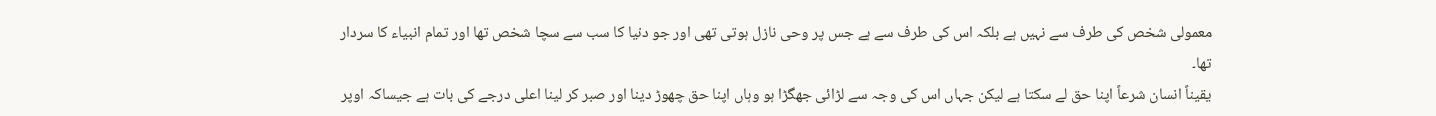معمولی شخص کی طرف سے نہیں ہے بلکہ اس کی طرف سے ہے جس پر وحی نازل ہوتی تھی اور جو دنیا کا سب سے سچا شخص تھا اور تمام انبیاء کا سردار تھا۔
یقیناً انسان شرعاً اپنا حق لے سکتا ہے لیکن جہاں اس کی وجہ سے لڑائی جھگڑا ہو وہاں اپنا حق چھوڑ دینا اور صبر کر لینا اعلی درجے کی بات ہے جیساکہ اوپر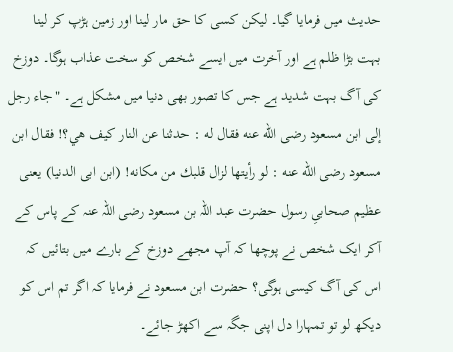حدیث میں فرمایا گیا۔ لیکن کسی کا حق مار لینا اور زمین ہڑپ کر لینا بہت بڑا ظلم ہے اور آخرت میں ایسے شخص کو سخت عذاب ہوگا۔ دوزخ کی آگ بہت شدید ہے جس کا تصور بھی دنیا میں مشکل ہے۔ "جاء رجل إلى ابن مسعود رضى الله عنه فقال له : حدثنا عن النار كيف هي؟! فقال ابن مسعود رضى الله عنه : لو رأيتها لزال قلبك من مكانه! (ابن ابی الدنیا) یعنی عظیم صحابیِ رسول حضرت عبد اللہ بن مسعود رضی اللہ عنہ کے پاس کے آکر ایک شخص نے پوچھا کہ آپ مجھے دوزخ کے بارے میں بتائیں کہ اس کی آگ کیسی ہوگی؟ حضرت ابن مسعود نے فرمایا کہ اگر تم اس کو دیکھ لو تو تمہارا دل اپنی جگہ سے اکھڑ جائے۔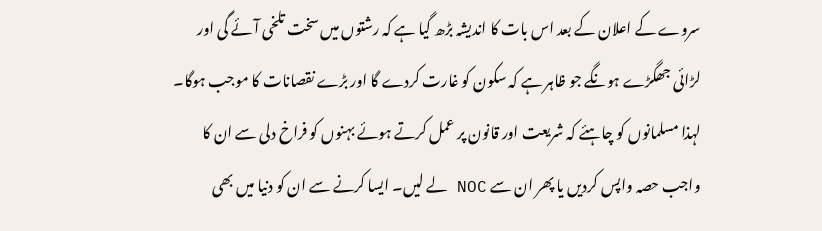سروے کے اعلان کے بعد اس بات کا اندیشہ بڑھ گیا ہے کہ رشتوں میں سخت تلخی آئے گی اور لڑائی جھگڑے ہونگے جو ظاہر ہے کہ سکون کو غارت کردے گا اور بڑے نقصانات کا موجب ہوگا۔ لہذا مسلمانوں کو چاہئے کہ شریعت اور قانون پر عمل کرتے ہوئے بہنوں کو فراخ دلی سے ان کا واجب حصہ واپس کردیں یا پھر ان سے NOC لے لیں۔ ایسا کرنے سے ان کو دنیا میں بھی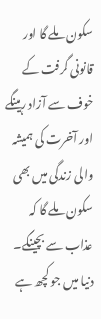سکون ملے گا اور قانونی گرفت کے خوف سے آزاد رہینگے اور آخرت کی ہمیشہ والی زندگی میں بھی سکون ملے گا کہ عذاب سے بچینگے۔ دنیا میں جو کچھ ہے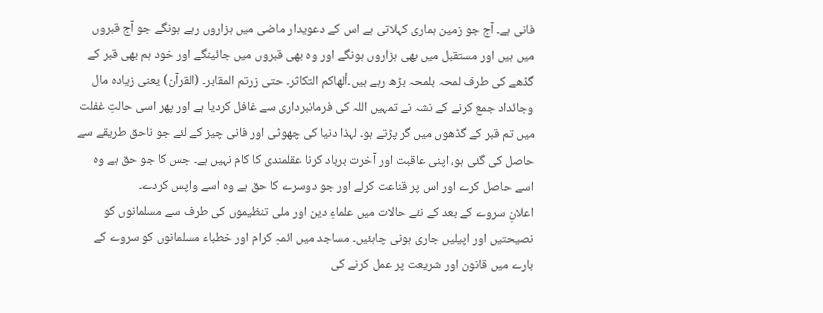فانی ہے۔ آج جو زمین ہماری کہلاتی ہے اس کے دعویدار ماضی میں ہزاروں رہے ہونگے جو آج قبروں میں ہیں اور مستقبل میں بھی ہزاروں ہونگے اور وہ بھی قبروں میں جائینگے اور خود ہم بھی قبر کے گڈھے کی طرف لمحہ بلمحہ بڑھ رہے ہیں۔ألهاكم التكاثر۔ حتى زرتم المقابر۔ (القرآن) یعنی زیادہ مال وجائداد جمع کرنے کے نشہ نے تمہیں اللہ کی فرمانبرداری سے غافل کردیا ہے اور پھر اسی حالتِ غفلت میں تم قبر کے گڈھوں میں گر پڑتے ہو۔ لہذا دنیا کی چھوٹی اور فانی چیز کے لئے جو ناحق طریقے سے حاصل کی گئی ہو، اپنی عاقبت اور آخرت برباد کرنا عقلمندی کا کام نہیں ہے۔ جس کا جو حق ہے وہ اسے حاصل کرے اور اس پر قناعت کرلے اور جو دوسرے کا حق ہے وہ اسے واپس کردے۔
اعلانِ سروے کے بعد کے نئے حالات میں علماءِ دین اور ملی تنظیموں کی طرف سے مسلمانوں کو نصیحتیں اور اپیلیں جاری ہونی چاہئیں۔ مساجد میں ائمہِ کرام اور خطباء مسلمانوں کو سروے کے بارے میں قانون اور شریعت پر عمل کرنے کی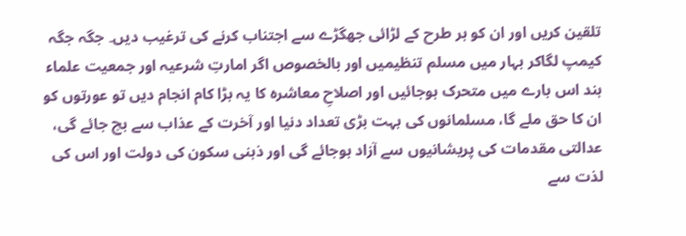تلقین کریں اور ان کو ہر طرح کے لڑائی جھگڑے سے اجتناب کرنے کی ترغیب دیں۔ جگہ جگہ کیمپ لگاکر بہار میں مسلم تنظیمیں اور بالخصوص اگر امارتِ شرعیہ اور جمعیت علماء ہند اس بارے میں متحرک ہوجائیں اور اصلاحِ معاشرہ کا یہ بڑا کام انجام دیں تو عورتوں کو ان کا حق ملے گا، مسلمانوں کی بہت بڑی تعداد دنیا اور آخرت کے عذاب سے بچ جائے گی، عدالتی مقدمات کی پریشانیوں سے آزاد ہوجائے گی اور ذہنی سکون کی دولت اور اس کی لذت سے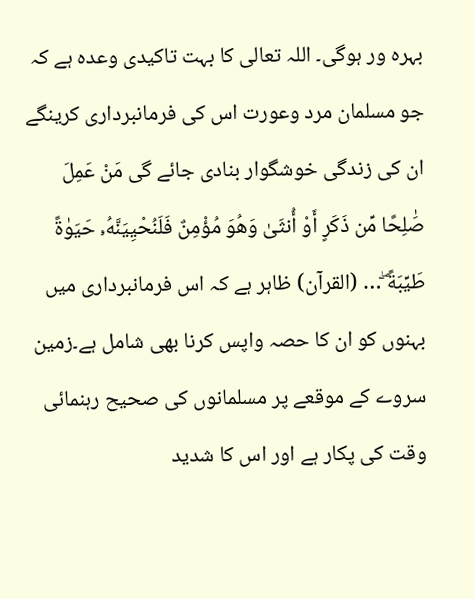بہرہ ور ہوگی۔ اللہ تعالی کا بہت تاکیدی وعدہ ہے کہ جو مسلمان مرد وعورت اس کی فرمانبرداری کرینگے ان کی زندگی خوشگوار بنادی جائے گی مَنْ عَمِلَ صَٰلِحًا مِّن ذَكَرٍ أَوْ أُنثَىٰ وَهُوَ مُؤْمِنٌ فَلَنُحْيِيَنَّهُۥ حَيَوٰةً طَيِّبَةً ۖ… (القرآن) ظاہر ہے کہ اس فرمانبرداری میں بہنوں کو ان کا حصہ واپس کرنا بھی شامل ہے۔زمین سروے کے موقعے پر مسلمانوں کی صحیح رہنمائی وقت کی پکار ہے اور اس کا شدید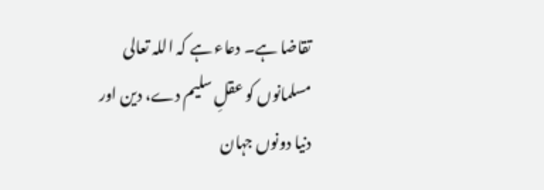تقاضا ہے۔ دعاء ہے کہ اللہ تعالی مسلمانوں کو عقلِ سلیم دے، دین اور دنیا دونوں جہان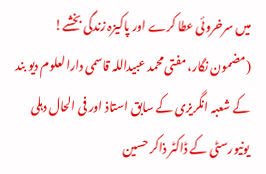میں سرخروئی عطا کرے اور پاکیزہ زندگی بخشے!
(مضمون نگار، مفتی محمد عبیداللہ قاسمی دارالعلوم دیو بند کے شعبہ انگریزی کے سابق استاذ اور فی الحال دہلی یونیورسٹی کے ڈاکٹر ذاکر حسین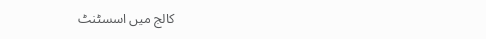کالج میں اسسٹنٹ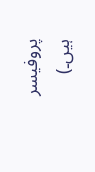پروفیسر ہیں۔)